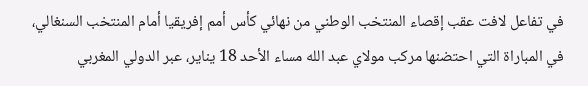في تفاعل لافت عقب إقصاء المنتخب الوطني من نهائي كأس أمم إفريقيا أمام المنتخب السنغالي، في المباراة التي احتضنها مركب مولاي عبد الله مساء الأحد 18 يناير، عبر الدولي المغربي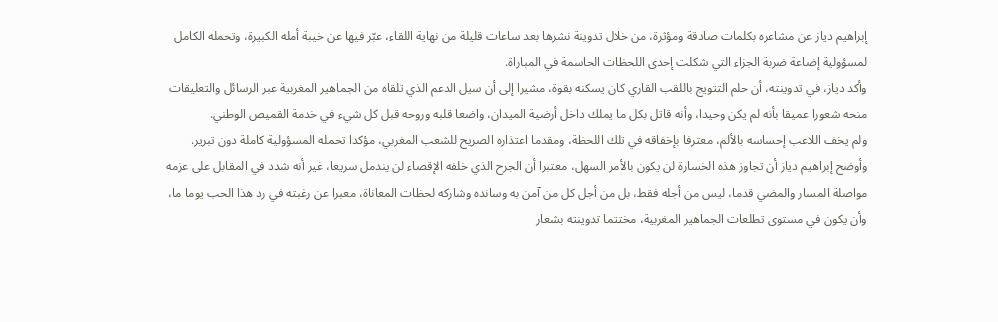إبراهيم دياز عن مشاعره بكلمات صادقة ومؤثرة، من خلال تدوينة نشرها بعد ساعات قليلة من نهاية اللقاء، عبّر فيها عن خيبة أمله الكبيرة، وتحمله الكامل لمسؤولية إضاعة ضربة الجزاء التي شكلت إحدى اللحظات الحاسمة في المباراة.
وأكد دياز، في تدوينته، أن حلم التتويج باللقب القاري كان يسكنه بقوة، مشيرا إلى أن سيل الدعم الذي تلقاه من الجماهير المغربية عبر الرسائل والتعليقات منحه شعورا عميقا بأنه لم يكن وحيدا، وأنه قاتل بكل ما يملك داخل أرضية الميدان، واضعا قلبه وروحه قبل كل شيء في خدمة القميص الوطني.
ولم يخف اللاعب إحساسه بالألم، معترفا بإخفاقه في تلك اللحظة، ومقدما اعتذاره الصريح للشعب المغربي، مؤكدا تحمله المسؤولية كاملة دون تبرير.
وأوضح إبراهيم دياز أن تجاوز هذه الخسارة لن يكون بالأمر السهل، معتبرا أن الجرح الذي خلفه الإقصاء لن يندمل سريعا، غير أنه شدد في المقابل على عزمه مواصلة المسار والمضي قدما، ليس من أجله فقط، بل من أجل كل من آمن به وسانده وشاركه لحظات المعاناة، معبرا عن رغبته في رد هذا الحب يوما ما، وأن يكون في مستوى تطلعات الجماهير المغربية، مختتما تدوينته بشعار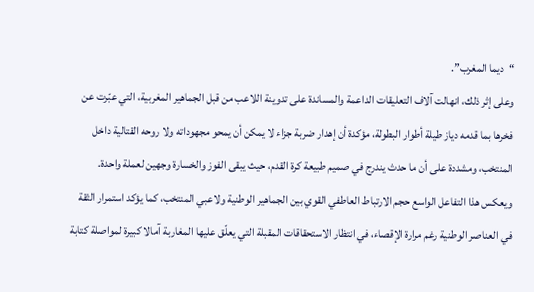“ديما المغرب”.
وعلى إثر ذلك، انهالت آلاف التعليقات الداعمة والمساندة على تدوينة اللاعب من قبل الجماهير المغربية، التي عبّرت عن فخرها بما قدمه دياز طيلة أطوار البطولة، مؤكدة أن إهدار ضربة جزاء لا يمكن أن يمحو مجهوداته ولا روحه القتالية داخل المنتخب، ومشددة على أن ما حدث يندرج في صميم طبيعة كرة القدم، حيث يبقى الفوز والخسارة وجهين لعملة واحدة.
ويعكس هذا التفاعل الواسع حجم الارتباط العاطفي القوي بين الجماهير الوطنية ولاعبي المنتخب، كما يؤكد استمرار الثقة في العناصر الوطنية رغم مرارة الإقصاء، في انتظار الاستحقاقات المقبلة التي يعلّق عليها المغاربة آمالا كبيرة لمواصلة كتابة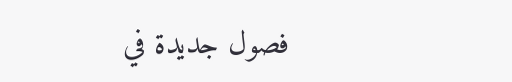فصول جديدة في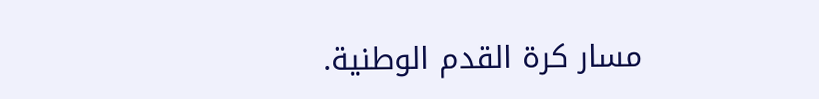مسار كرة القدم الوطنية.